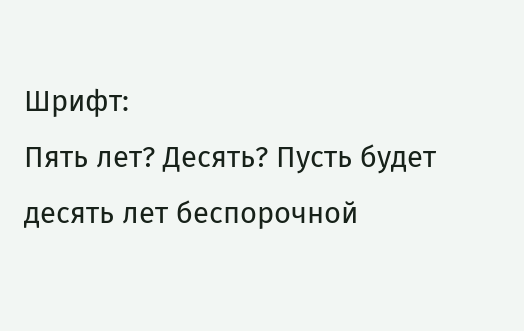Шрифт:
Пять лет? Десять? Пусть будет десять лет беспорочной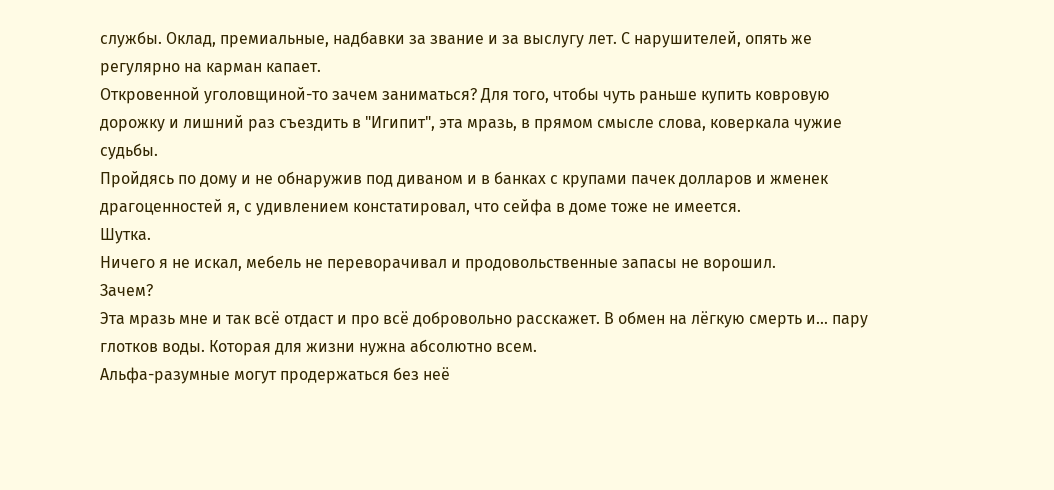службы. Оклад, премиальные, надбавки за звание и за выслугу лет. С нарушителей, опять же регулярно на карман капает.
Откровенной уголовщиной-то зачем заниматься? Для того, чтобы чуть раньше купить ковровую дорожку и лишний раз съездить в "Игипит", эта мразь, в прямом смысле слова, коверкала чужие судьбы.
Пройдясь по дому и не обнаружив под диваном и в банках с крупами пачек долларов и жменек драгоценностей я, с удивлением констатировал, что сейфа в доме тоже не имеется.
Шутка.
Ничего я не искал, мебель не переворачивал и продовольственные запасы не ворошил.
Зачем?
Эта мразь мне и так всё отдаст и про всё добровольно расскажет. В обмен на лёгкую смерть и... пару глотков воды. Которая для жизни нужна абсолютно всем.
Альфа-разумные могут продержаться без неё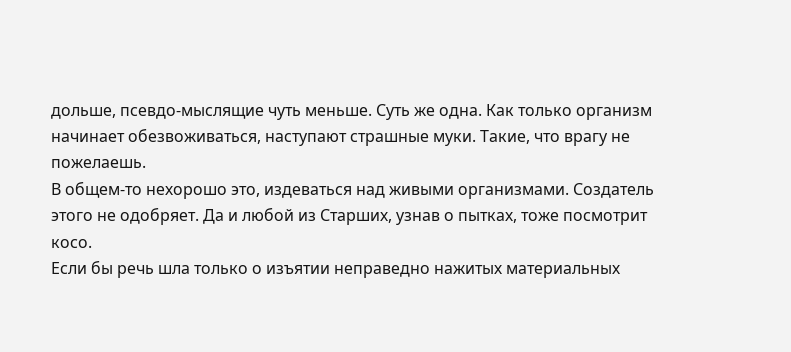дольше, псевдо-мыслящие чуть меньше. Суть же одна. Как только организм начинает обезвоживаться, наступают страшные муки. Такие, что врагу не пожелаешь.
В общем-то нехорошо это, издеваться над живыми организмами. Создатель этого не одобряет. Да и любой из Старших, узнав о пытках, тоже посмотрит косо.
Если бы речь шла только о изъятии неправедно нажитых материальных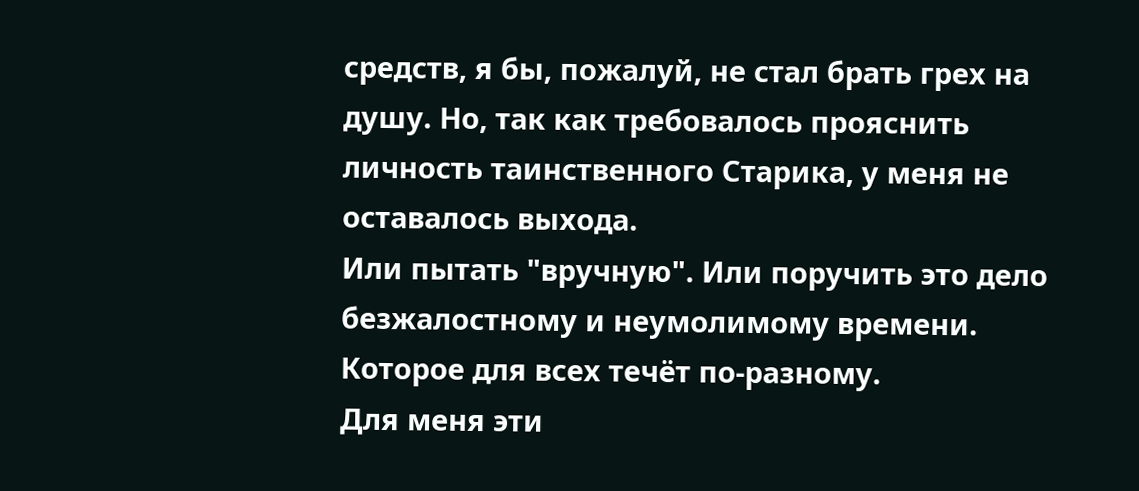средств, я бы, пожалуй, не стал брать грех на душу. Но, так как требовалось прояснить личность таинственного Старика, у меня не оставалось выхода.
Или пытать "вручную". Или поручить это дело безжалостному и неумолимому времени. Которое для всех течёт по-разному.
Для меня эти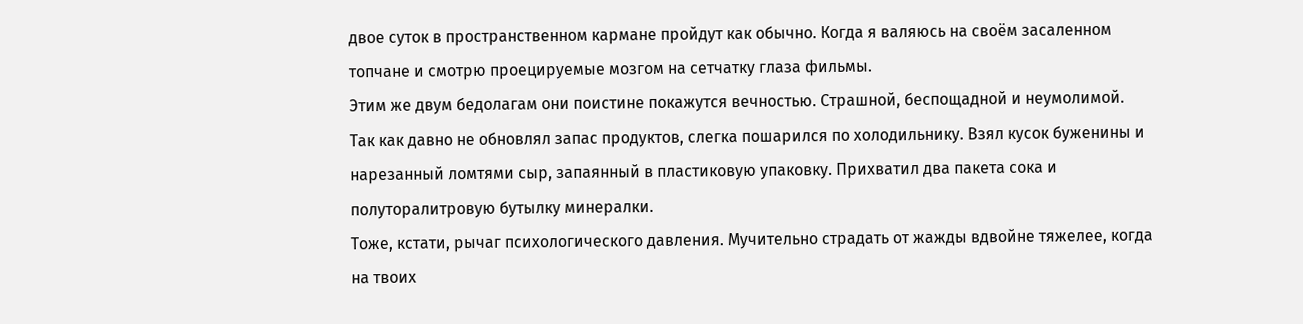двое суток в пространственном кармане пройдут как обычно. Когда я валяюсь на своём засаленном топчане и смотрю проецируемые мозгом на сетчатку глаза фильмы.
Этим же двум бедолагам они поистине покажутся вечностью. Страшной, беспощадной и неумолимой.
Так как давно не обновлял запас продуктов, слегка пошарился по холодильнику. Взял кусок буженины и нарезанный ломтями сыр, запаянный в пластиковую упаковку. Прихватил два пакета сока и полуторалитровую бутылку минералки.
Тоже, кстати, рычаг психологического давления. Мучительно страдать от жажды вдвойне тяжелее, когда на твоих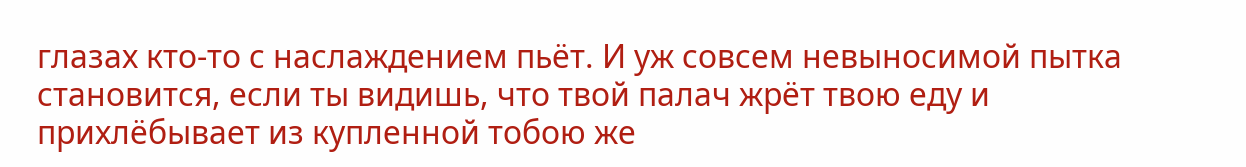глазах кто-то с наслаждением пьёт. И уж совсем невыносимой пытка становится, если ты видишь, что твой палач жрёт твою еду и прихлёбывает из купленной тобою же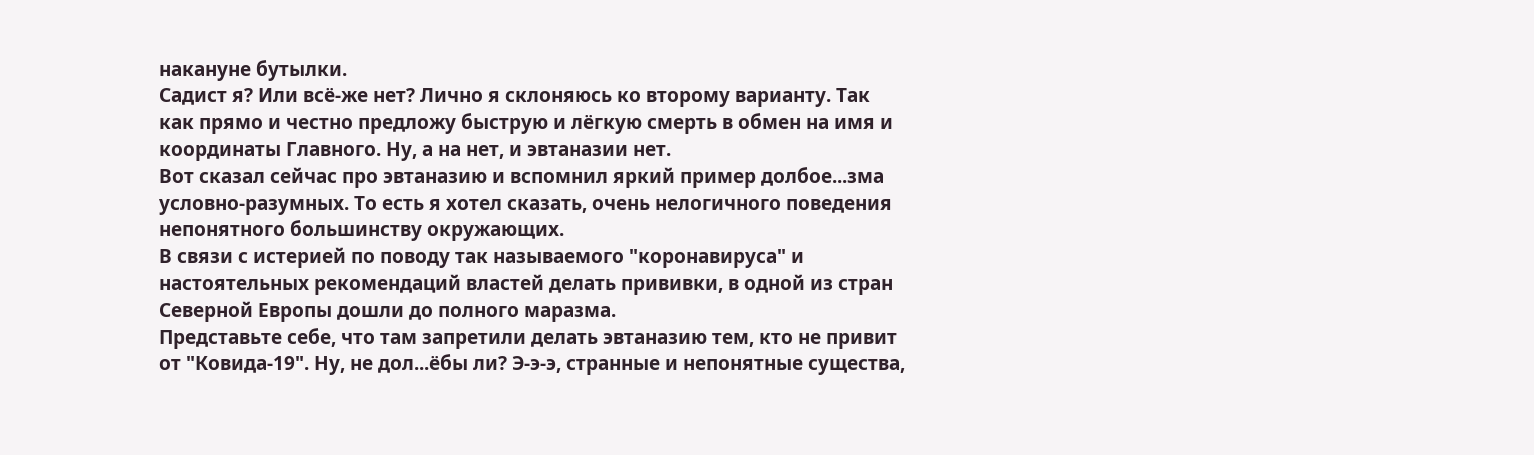накануне бутылки.
Садист я? Или всё-же нет? Лично я склоняюсь ко второму варианту. Так как прямо и честно предложу быструю и лёгкую смерть в обмен на имя и координаты Главного. Ну, а на нет, и эвтаназии нет.
Вот сказал сейчас про эвтаназию и вспомнил яркий пример долбое...зма условно-разумных. То есть я хотел сказать, очень нелогичного поведения непонятного большинству окружающих.
В связи с истерией по поводу так называемого "коронавируса" и настоятельных рекомендаций властей делать прививки, в одной из стран Северной Европы дошли до полного маразма.
Представьте себе, что там запретили делать эвтаназию тем, кто не привит от "Ковида-19". Ну, не дол...ёбы ли? Э-э-э, странные и непонятные существа,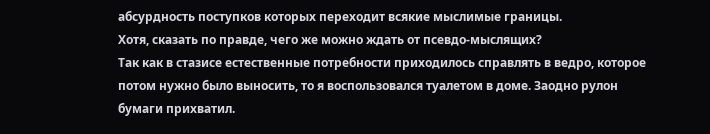абсурдность поступков которых переходит всякие мыслимые границы.
Хотя, сказать по правде, чего же можно ждать от псевдо-мыслящих?
Так как в стазисе естественные потребности приходилось справлять в ведро, которое потом нужно было выносить, то я воспользовался туалетом в доме. Заодно рулон бумаги прихватил.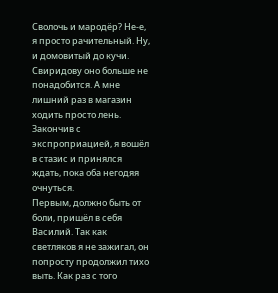Сволочь и мародёр? Не-е, я просто рачительный. Ну, и домовитый до кучи. Свиридову оно больше не понадобится. А мне лишний раз в магазин ходить просто лень.
Закончив с экспроприацией, я вошёл в стазис и принялся ждать, пока оба негодяя очнуться.
Первым, должно быть от боли, пришёл в себя Василий. Так как светляков я не зажигал, он попросту продолжил тихо выть. Как раз с того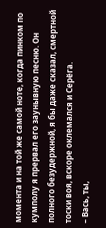момента и на той же самой ноте, когда пинком по кумполу я прервал его заунывную песню. Он полного безудержной, я бы даже сказал, смертной тоски воя, вскоре оклемался и Серёга.
– Вась, ты,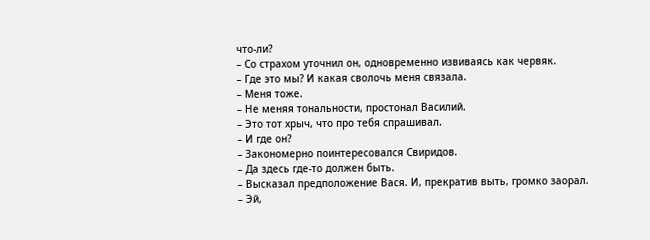что-ли?
– Со страхом уточнил он, одновременно извиваясь как червяк.
– Где это мы? И какая сволочь меня связала.
– Меня тоже.
– Не меняя тональности, простонал Василий.
– Это тот хрыч, что про тебя спрашивал.
– И где он?
– Закономерно поинтересовался Свиридов.
– Да здесь где-то должен быть.
– Высказал предположение Вася. И, прекратив выть, громко заорал.
– Эй,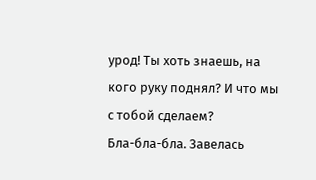урод! Ты хоть знаешь, на кого руку поднял? И что мы с тобой сделаем?
Бла-бла-бла. Завелась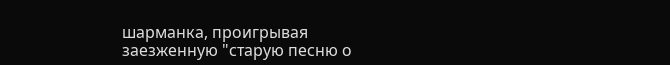шарманка, проигрывая заезженную "старую песню о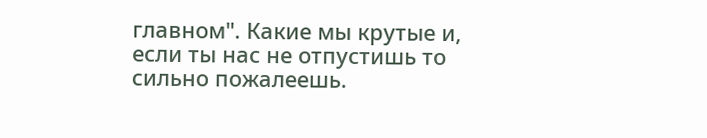главном". Какие мы крутые и, если ты нас не отпустишь то сильно пожалеешь.